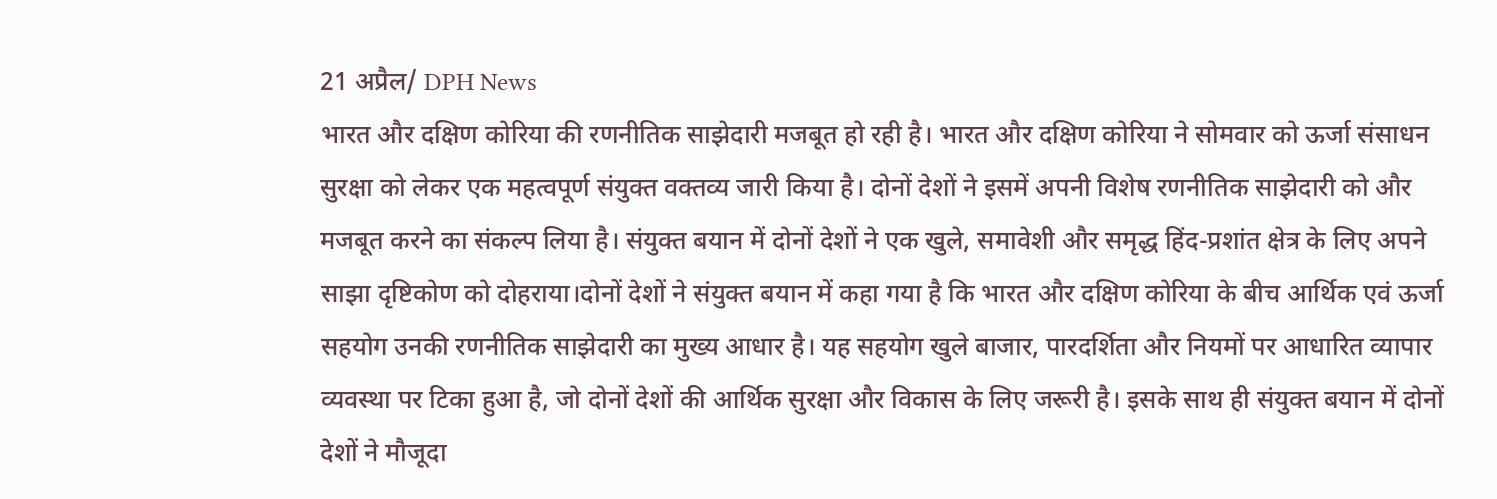21 अप्रैल/ DPH News
भारत और दक्षिण कोरिया की रणनीतिक साझेदारी मजबूत हो रही है। भारत और दक्षिण कोरिया ने सोमवार को ऊर्जा संसाधन सुरक्षा को लेकर एक महत्वपूर्ण संयुक्त वक्तव्य जारी किया है। दोनों देशों ने इसमें अपनी विशेष रणनीतिक साझेदारी को और मजबूत करने का संकल्प लिया है। संयुक्त बयान में दोनों देशों ने एक खुले, समावेशी और समृद्ध हिंद-प्रशांत क्षेत्र के लिए अपने साझा दृष्टिकोण को दोहराया।दोनों देशों ने संयुक्त बयान में कहा गया है कि भारत और दक्षिण कोरिया के बीच आर्थिक एवं ऊर्जा सहयोग उनकी रणनीतिक साझेदारी का मुख्य आधार है। यह सहयोग खुले बाजार, पारदर्शिता और नियमों पर आधारित व्यापार व्यवस्था पर टिका हुआ है, जो दोनों देशों की आर्थिक सुरक्षा और विकास के लिए जरूरी है। इसके साथ ही संयुक्त बयान में दोनों देशों ने मौजूदा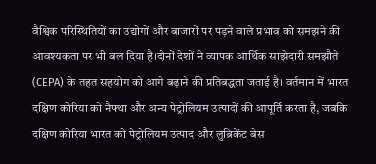वैश्विक परिस्थितियों का उद्योगों और बाजारों पर पड़ने वाले प्रभाव को समझने की आवश्यकता पर भी बल दिया है।दोनों देशों ने व्यापक आर्थिक साझेदारी समझौते (CEPA) के तहत सहयोग को आगे बढ़ाने की प्रतिबद्धता जताई है। वर्तमान में भारत दक्षिण कोरिया को नैफ्था और अन्य पेट्रोलियम उत्पादों की आपूर्ति करता है, जबकि दक्षिण कोरिया भारत को पेट्रोलियम उत्पाद और लुब्रिकेंट बेस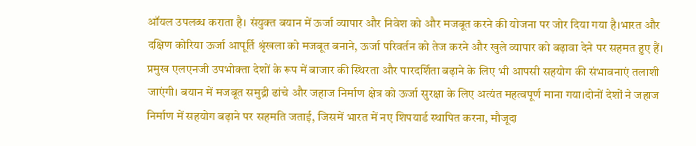ऑयल उपलब्ध कराता है। संयुक्त बयान में ऊर्जा व्यापार और निवेश को और मजबूत करने की योजना पर जोर दिया गया है।भारत और दक्षिण कोरिया ऊर्जा आपूर्ति श्रृंखला को मजबूत बनाने, ऊर्जा परिवर्तन को तेज करने और खुले व्यापार को बढ़ावा देने पर सहमत हुए हैं। प्रमुख एलएनजी उपभोक्ता देशों के रूप में बाजार की स्थिरता और पारदर्शिता बढ़ाने के लिए भी आपसी सहयोग की संभावनाएं तलाशी जाएंगी। बयान में मजबूत समुद्री ढांचे और जहाज निर्माण क्षेत्र को ऊर्जा सुरक्षा के लिए अत्यंत महत्वपूर्ण माना गया।दोनों देशों ने जहाज निर्माण में सहयोग बढ़ाने पर सहमति जताई, जिसमें भारत में नए शिपयार्ड स्थापित करना, मौजूदा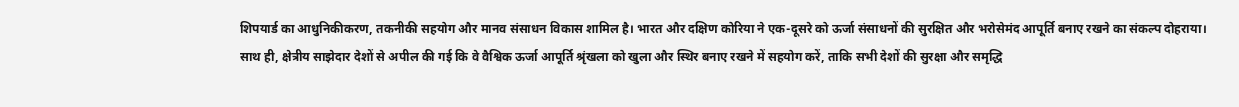शिपयार्ड का आधुनिकीकरण, तकनीकी सहयोग और मानव संसाधन विकास शामिल है। भारत और दक्षिण कोरिया ने एक-दूसरे को ऊर्जा संसाधनों की सुरक्षित और भरोसेमंद आपूर्ति बनाए रखने का संकल्प दोहराया। साथ ही, क्षेत्रीय साझेदार देशों से अपील की गई कि वे वैश्विक ऊर्जा आपूर्ति श्रृंखला को खुला और स्थिर बनाए रखने में सहयोग करें, ताकि सभी देशों की सुरक्षा और समृद्धि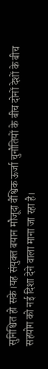सुनिश्चित हो सके।यह संयुक्त बयान मौजूदा वैश्विक ऊर्जा चुनौतियों के बीच दोनों देशों के बीच सहयोग को नई दिशा देने वाला माना जा रहा है।